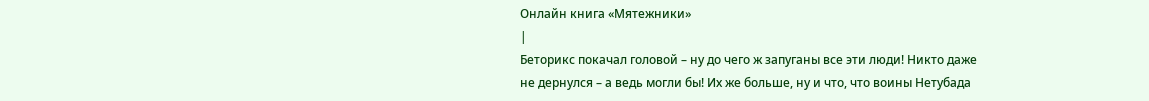Онлайн книга «Мятежники»
|
Беторикс покачал головой – ну до чего ж запуганы все эти люди! Никто даже не дернулся – а ведь могли бы! Их же больше, ну и что, что воины Нетубада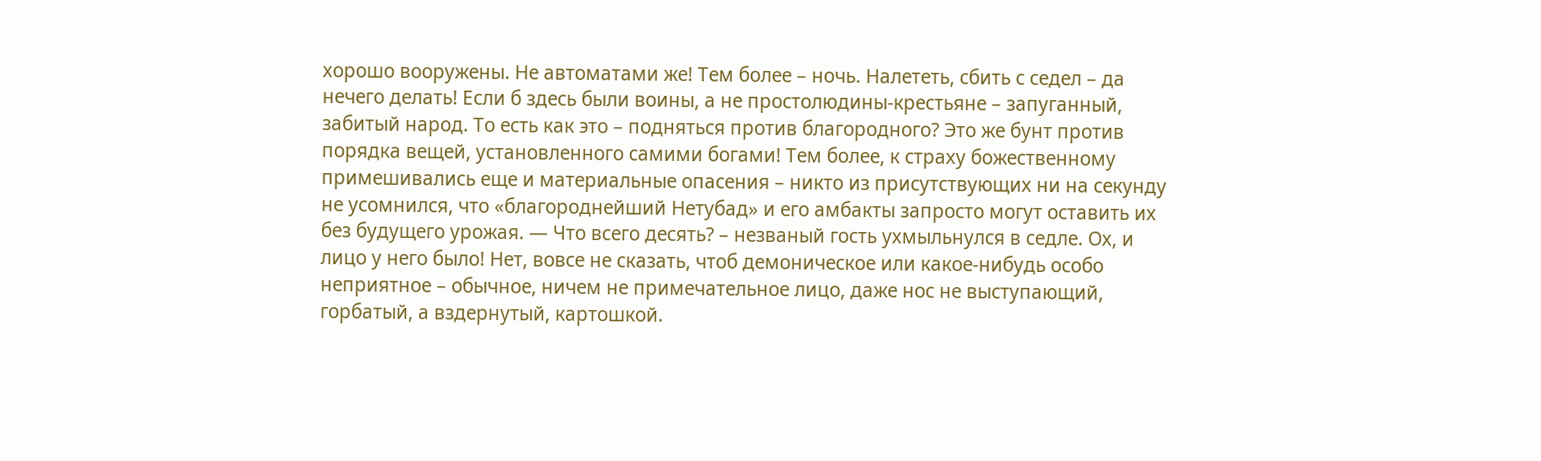хорошо вооружены. Не автоматами же! Тем более – ночь. Налететь, сбить с седел – да нечего делать! Если б здесь были воины, а не простолюдины-крестьяне – запуганный, забитый народ. То есть как это – подняться против благородного? Это же бунт против порядка вещей, установленного самими богами! Тем более, к страху божественному примешивались еще и материальные опасения – никто из присутствующих ни на секунду не усомнился, что «благороднейший Нетубад» и его амбакты запросто могут оставить их без будущего урожая. — Что всего десять? – незваный гость ухмыльнулся в седле. Ох, и лицо у него было! Нет, вовсе не сказать, чтоб демоническое или какое-нибудь особо неприятное – обычное, ничем не примечательное лицо, даже нос не выступающий, горбатый, а вздернутый, картошкой.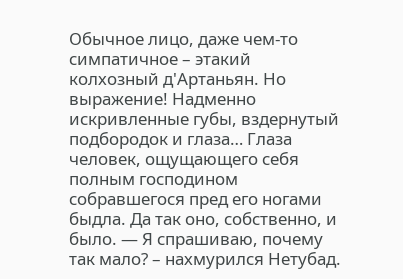Обычное лицо, даже чем-то симпатичное – этакий колхозный д'Артаньян. Но выражение! Надменно искривленные губы, вздернутый подбородок и глаза… Глаза человек, ощущающего себя полным господином собравшегося пред его ногами быдла. Да так оно, собственно, и было. — Я спрашиваю, почему так мало? – нахмурился Нетубад.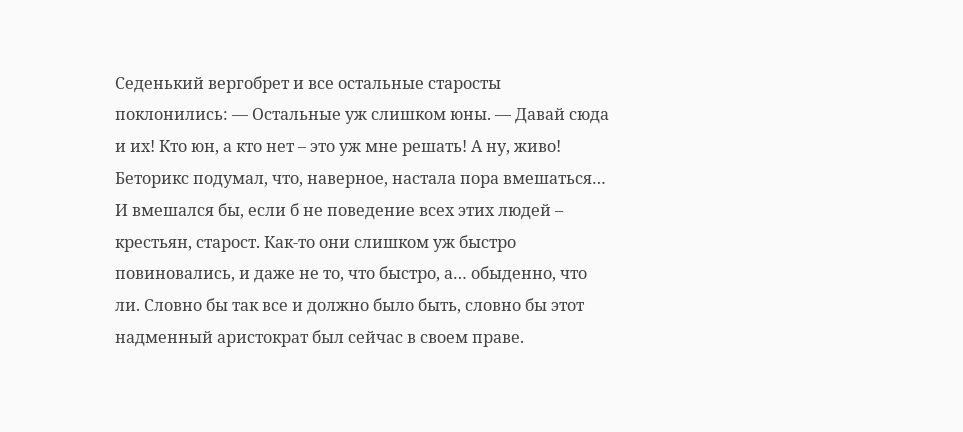Седенький вергобрет и все остальные старосты поклонились: — Остальные уж слишком юны. — Давай сюда и их! Кто юн, а кто нет – это уж мне решать! А ну, живо! Беторикс подумал, что, наверное, настала пора вмешаться… И вмешался бы, если б не поведение всех этих людей – крестьян, старост. Как-то они слишком уж быстро повиновались, и даже не то, что быстро, а… обыденно, что ли. Словно бы так все и должно было быть, словно бы этот надменный аристократ был сейчас в своем праве.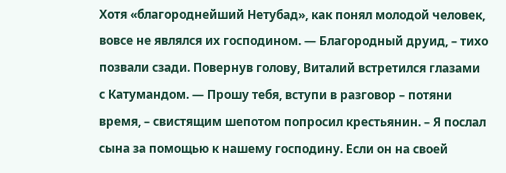Хотя «благороднейший Нетубад», как понял молодой человек, вовсе не являлся их господином. — Благородный друид, – тихо позвали сзади. Повернув голову, Виталий встретился глазами с Катумандом. — Прошу тебя, вступи в разговор – потяни время, – свистящим шепотом попросил крестьянин. – Я послал сына за помощью к нашему господину. Если он на своей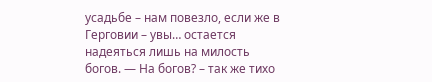усадьбе – нам повезло, если же в Герговии – увы… остается надеяться лишь на милость богов. — На богов? – так же тихо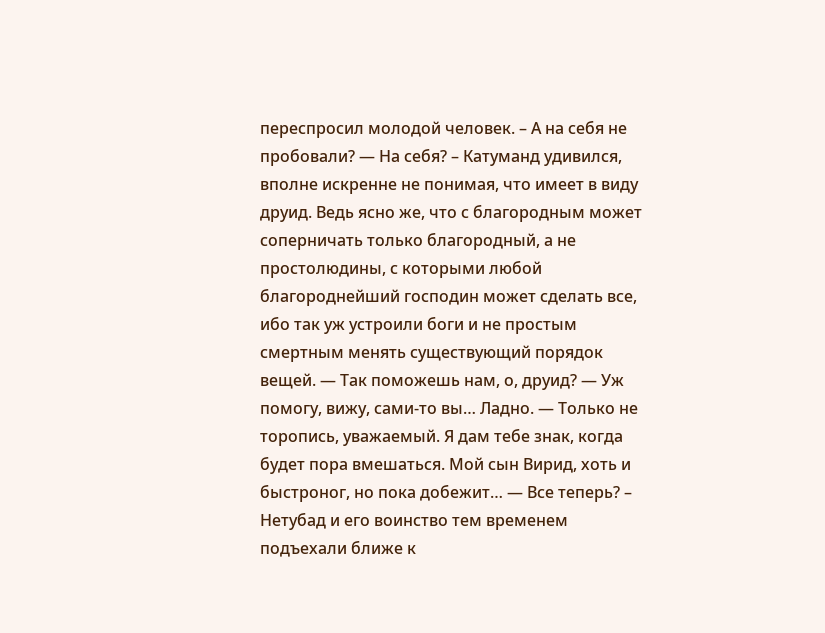переспросил молодой человек. – А на себя не пробовали? — На себя? – Катуманд удивился, вполне искренне не понимая, что имеет в виду друид. Ведь ясно же, что с благородным может соперничать только благородный, а не простолюдины, с которыми любой благороднейший господин может сделать все, ибо так уж устроили боги и не простым смертным менять существующий порядок вещей. — Так поможешь нам, о, друид? — Уж помогу, вижу, сами-то вы… Ладно. — Только не торопись, уважаемый. Я дам тебе знак, когда будет пора вмешаться. Мой сын Вирид, хоть и быстроног, но пока добежит… — Все теперь? – Нетубад и его воинство тем временем подъехали ближе к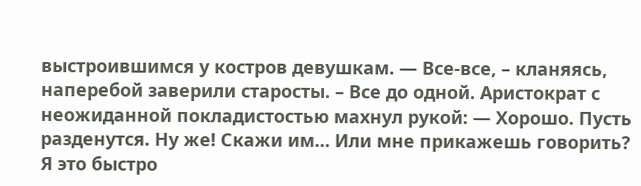выстроившимся у костров девушкам. — Все-все, – кланяясь, наперебой заверили старосты. – Все до одной. Аристократ с неожиданной покладистостью махнул рукой: — Хорошо. Пусть разденутся. Ну же! Скажи им… Или мне прикажешь говорить? Я это быстро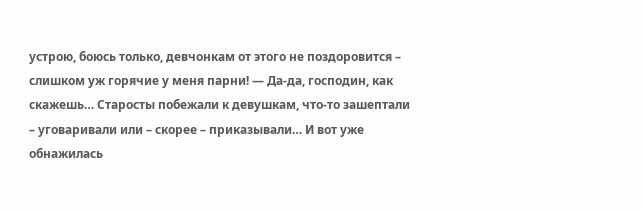устрою, боюсь только, девчонкам от этого не поздоровится – слишком уж горячие у меня парни! — Да-да, господин, как скажешь… Старосты побежали к девушкам, что-то зашептали – уговаривали или – скорее – приказывали… И вот уже обнажилась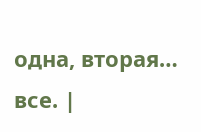одна, вторая… все. |